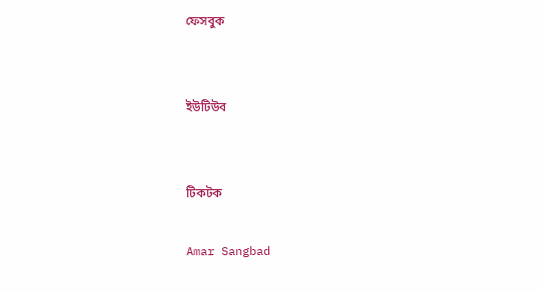ফেসবুক


ইউটিউব


টিকটক

Amar Sangbad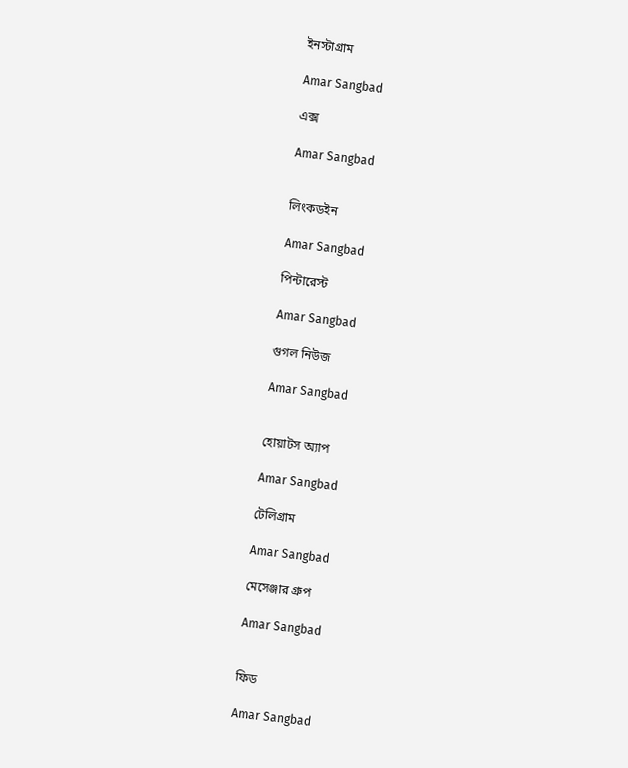ইনস্টাগ্রাম

Amar Sangbad

এক্স

Amar Sangbad


লিংকডইন

Amar Sangbad

পিন্টারেস্ট

Amar Sangbad

গুগল নিউজ

Amar Sangbad


হোয়াটস অ্যাপ

Amar Sangbad

টেলিগ্রাম

Amar Sangbad

মেসেঞ্জার গ্রুপ

Amar Sangbad


ফিড

Amar Sangbad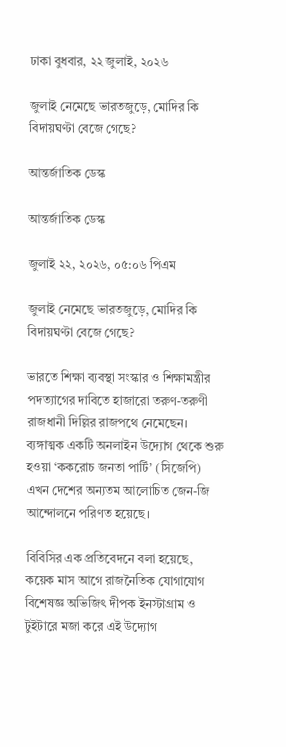ঢাকা বুধবার, ২২ জুলাই, ২০২৬

জুলাই নেমেছে ভারতজুড়ে, মোদির কি বিদায়ঘণ্টা বেজে গেছে?

আন্তর্জাতিক ডেস্ক

আন্তর্জাতিক ডেস্ক

জুলাই ২২, ২০২৬, ০৫:০৬ পিএম

জুলাই নেমেছে ভারতজুড়ে, মোদির কি বিদায়ঘণ্টা বেজে গেছে?

ভারতে শিক্ষা ব্যবস্থা সংস্কার ও শিক্ষামন্ত্রীর পদত্যাগের দাবিতে হাজারো তরুণ-তরুণী রাজধানী দিল্লির রাজপথে নেমেছেন। ব্যঙ্গাত্মক একটি অনলাইন উদ্যোগ থেকে শুরু হওয়া ‘ককরোচ জনতা পার্টি’ (সিজেপি) এখন দেশের অন্যতম আলোচিত জেন-জি আন্দোলনে পরিণত হয়েছে।

বিবিসির এক প্রতিবেদনে বলা হয়েছে, কয়েক মাস আগে রাজনৈতিক যোগাযোগ বিশেষজ্ঞ অভিজিৎ দীপক ইনস্টাগ্রাম ও টুইটারে মজা করে এই উদ্যোগ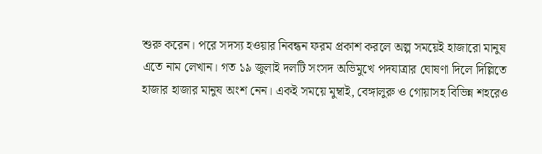শুরু করেন। পরে সদস্য হওয়ার নিবন্ধন ফরম প্রকাশ করলে অল্প সময়েই হাজারো মানুষ এতে নাম লেখান। গত ১৯ জুলাই দলটি সংসদ অভিমুখে পদযাত্রার ঘোষণা দিলে দিল্লিতে হাজার হাজার মানুষ অংশ নেন। একই সময়ে মুম্বাই, বেঙ্গালুরু ও গোয়াসহ বিভিন্ন শহরেও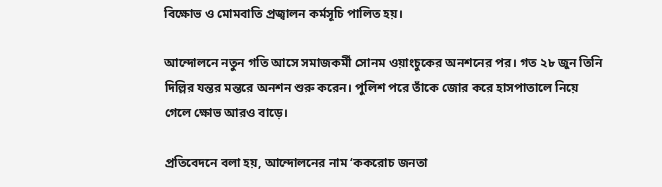বিক্ষোভ ও মোমবাতি প্রজ্বালন কর্মসূচি পালিত হয়।

আন্দোলনে নতুন গতি আসে সমাজকর্মী সোনম ওয়াংচুকের অনশনের পর। গত ২৮ জুন তিনি দিল্লির যন্তর মন্তরে অনশন শুরু করেন। পুলিশ পরে তাঁকে জোর করে হাসপাতালে নিয়ে গেলে ক্ষোভ আরও বাড়ে।

প্রতিবেদনে বলা হয়, আন্দোলনের নাম ‘ককরোচ জনতা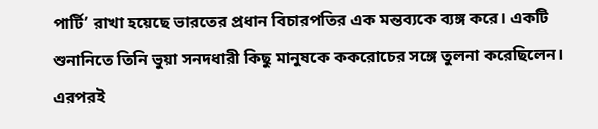পার্টি’ রাখা হয়েছে ভারতের প্রধান বিচারপতির এক মন্তব্যকে ব্যঙ্গ করে। একটি শুনানিতে তিনি ভুয়া সনদধারী কিছু মানুষকে ককরোচের সঙ্গে তুলনা করেছিলেন। এরপরই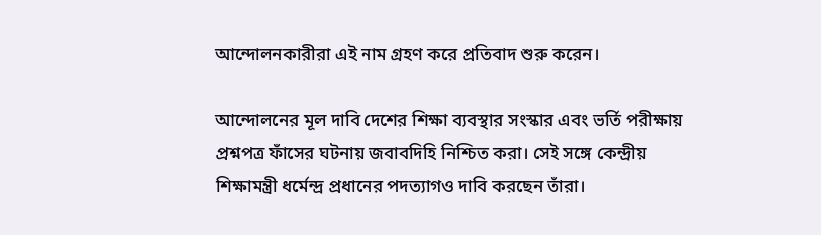আন্দোলনকারীরা এই নাম গ্রহণ করে প্রতিবাদ শুরু করেন।

আন্দোলনের মূল দাবি দেশের শিক্ষা ব্যবস্থার সংস্কার এবং ভর্তি পরীক্ষায় প্রশ্নপত্র ফাঁসের ঘটনায় জবাবদিহি নিশ্চিত করা। সেই সঙ্গে কেন্দ্রীয় শিক্ষামন্ত্রী ধর্মেন্দ্র প্রধানের পদত্যাগও দাবি করছেন তাঁরা।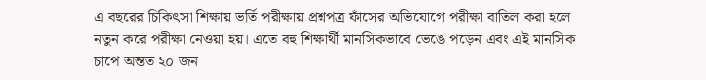এ বছরের চিকিৎসা শিক্ষায় ভর্তি পরীক্ষায় প্রশ্নপত্র ফাঁসের অভিযোগে পরীক্ষা বাতিল করা হলে নতুন করে পরীক্ষা নেওয়া হয়। এতে বহু শিক্ষার্থী মানসিকভাবে ভেঙে পড়েন এবং এই মানসিক চাপে অন্তত ২০ জন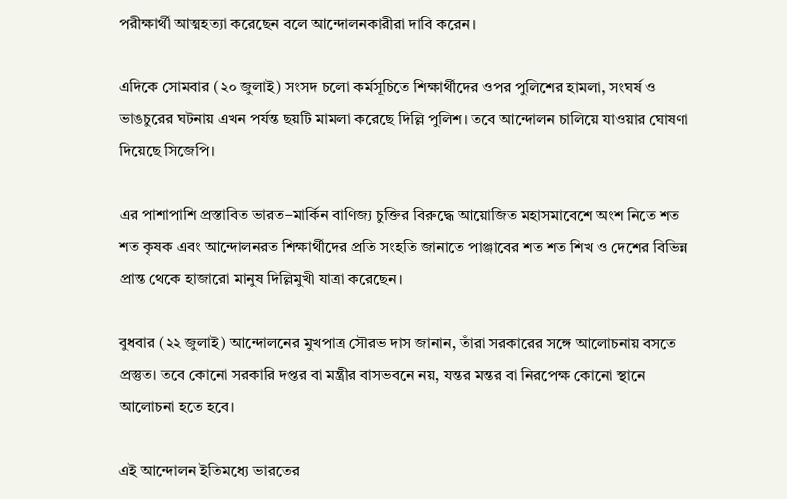পরীক্ষার্থী আত্মহত্যা করেছেন বলে আন্দোলনকারীরা দাবি করেন।

এদিকে সোমবার (২০ জুলাই) সংসদ চলো কর্মসূচিতে শিক্ষার্থীদের ওপর পুলিশের হামলা, সংঘর্ষ ও ভাঙচুরের ঘটনায় এখন পর্যন্ত ছয়টি মামলা করেছে দিল্লি পুলিশ। তবে আন্দোলন চালিয়ে যাওয়ার ঘোষণা দিয়েছে সিজেপি।

এর পাশাপাশি প্রস্তাবিত ভারত–মার্কিন বাণিজ্য চুক্তির বিরুদ্ধে আয়োজিত মহাসমাবেশে অংশ নিতে শত শত কৃষক এবং আন্দোলনরত শিক্ষার্থীদের প্রতি সংহতি জানাতে পাঞ্জাবের শত শত শিখ ও দেশের বিভিন্ন প্রান্ত থেকে হাজারো মানুষ দিল্লিমুখী যাত্রা করেছেন।

বুধবার (২২ জুলাই) আন্দোলনের মুখপাত্র সৌরভ দাস জানান, তাঁরা সরকারের সঙ্গে আলোচনায় বসতে প্রস্তুত। তবে কোনো সরকারি দপ্তর বা মন্ত্রীর বাসভবনে নয়, যন্তর মন্তর বা নিরপেক্ষ কোনো স্থানে আলোচনা হতে হবে।

এই আন্দোলন ইতিমধ্যে ভারতের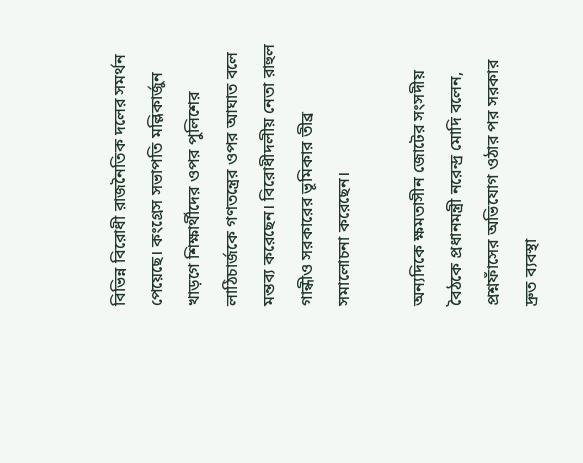বিভিন্ন বিরোধী রাজনৈতিক দলের সমর্থন পেয়েছে। কংগ্রেস সভাপতি মল্লিকার্জুন খাড়গে শিক্ষার্থীদের ওপর পুলিশের লাঠিচার্জকে গণতন্ত্রের ওপর আঘাত বলে মন্তব্য করেছেন। বিরোধীদলীয় নেতা রাহুল গান্ধীও সরকারের ভূমিকার তীব্র সমালোচনা করেছেন।

অন্যদিকে ক্ষমতাসীন জোটের সংসদীয় বৈঠকে প্রধানমন্ত্রী নরেন্দ্র মোদি বলেন, প্রশ্নফাঁসের অভিযোগ ওঠার পর সরকার দ্রুত ব্যবস্থা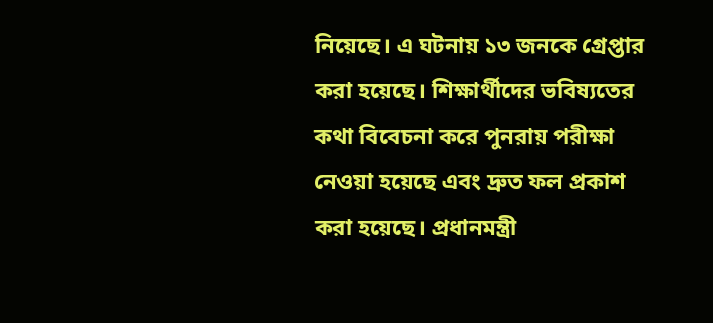নিয়েছে। এ ঘটনায় ১৩ জনকে গ্রেপ্তার করা হয়েছে। শিক্ষার্থীদের ভবিষ্যতের কথা বিবেচনা করে পুনরায় পরীক্ষা নেওয়া হয়েছে এবং দ্রুত ফল প্রকাশ করা হয়েছে। প্রধানমন্ত্রী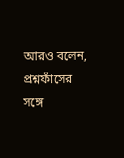আরও বলেন, প্রশ্নফাঁসের সঙ্গে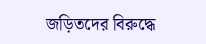জড়িতদের বিরুদ্ধে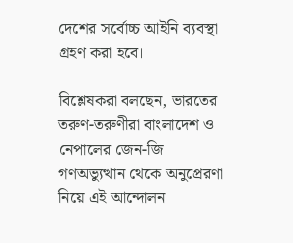দেশের সর্বোচ্চ আইনি ব্যবস্থা গ্রহণ করা হবে।

বিশ্লেষকরা বলছেন, ভারতের তরুণ-তরুণীরা বাংলাদেশ ও নেপালের জেন-জি গণঅভ্যুত্থান থেকে অনুপ্রেরণা নিয়ে এই আন্দোলন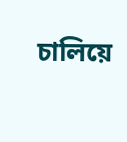চালিয়ে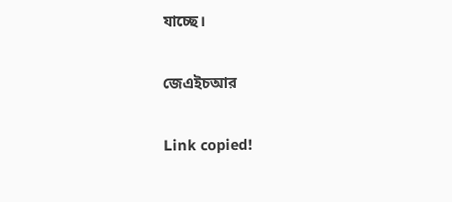যাচ্ছে।

জেএইচআর

Link copied!